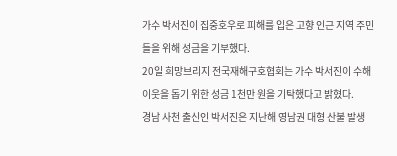가수 박서진이 집중호우로 피해를 입은 고향 인근 지역 주민들을 위해 성금을 기부했다.
20일 희망브리지 전국재해구호협회는 가수 박서진이 수해 이웃을 돕기 위한 성금 1천만 원을 기탁했다고 밝혔다.
경남 사천 출신인 박서진은 지난해 영남권 대형 산불 발생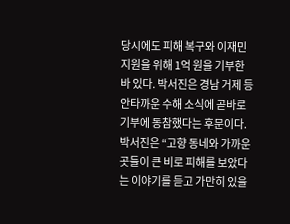당시에도 피해 복구와 이재민 지원을 위해 1억 원을 기부한 바 있다. 박서진은 경남 거제 등 안타까운 수해 소식에 곧바로 기부에 동참했다는 후문이다.
박서진은 “고향 동네와 가까운 곳들이 큰 비로 피해를 보았다는 이야기를 듣고 가만히 있을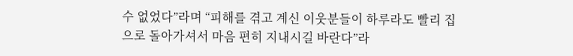수 없었다”라며 “피해를 겪고 계신 이웃분들이 하루라도 빨리 집으로 돌아가셔서 마음 편히 지내시길 바란다”라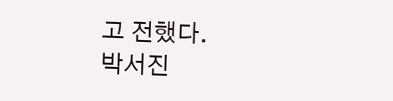고 전했다.
박서진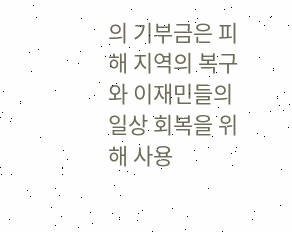의 기부금은 피해 지역의 복구와 이재민들의 일상 회복을 위해 사용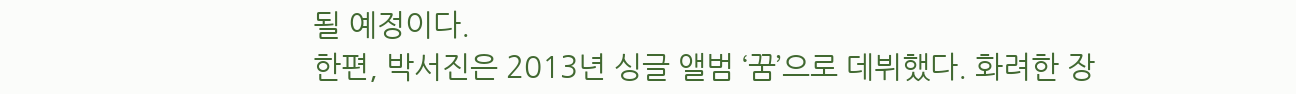될 예정이다.
한편, 박서진은 2013년 싱글 앨범 ‘꿈’으로 데뷔했다. 화려한 장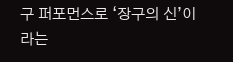구 퍼포먼스로 ‘장구의 신’이라는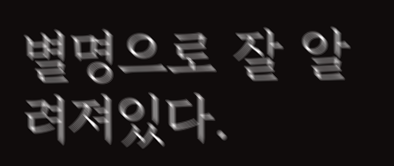별명으로 잘 알려져있다.